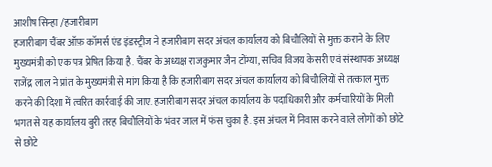आशीष सिन्हा /हजारीबाग
हजारीबाग चैंबर ऑफ़ कॉमर्स एंड इंडस्ट्रीज ने हजारीबाग सदर अंचल कार्यालय को बिचौलियों से मुक्त कराने के लिए मुख्यमंत्री को एक पत्र प्रेषित किया है. चैंबर के अध्यक्ष राजकुमार जैन टोंग्या, सचिव विजय केसरी एवं संस्थापक अध्यक्ष राजेंद्र लाल ने प्रांत के मुख्यमंत्री से मांग किया है कि हजारीबाग सदर अंचल कार्यालय को बिचौलियों से तत्काल मुक्त करने की दिशा में त्वरित कार्रवाई की जाए. हजारीबाग सदर अंचल कार्यालय के पदाधिकारी और कर्मचारियों के मिली भगत से यह कार्यालय बुरी तरह बिचौलियों के भंवर जाल में फंस चुका है. इस अंचल में निवास करने वाले लोगों को छोटे से छोटे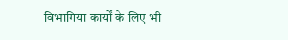विभागिया कार्यों के लिए भी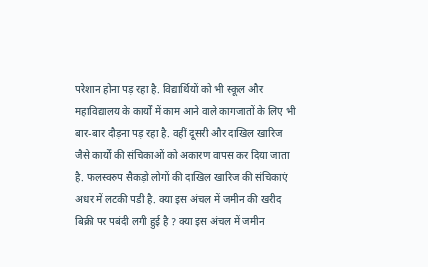परेशान होना पड़ रहा है. विद्यार्थियों को भी स्कूल और महाविद्यालय के कार्यों में काम आने वाले कागजातों के लिए भी बार-बार दौड़ना पड़ रहा है. वहीं दूसरी और दाखिल खारिज जैसे कार्यों की संचिकाओं को अकारण वापस कर दिया जाता है. फलस्वरुप सैकड़ो लोगों की दाखिल खारिज की संचिकाएं अधर में लटकी पडी है. क्या इस अंचल में जमीन की खरीद बिक्री पर पबंदी लगी हुई है ? क्या इस अंचल में जमीन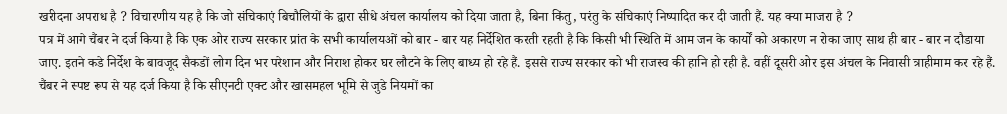खरीदना अपराध है ? विचारणीय यह है कि जो संचिकाएं बिचौलियों के द्वारा सीधे अंचल कार्यालय को दिया जाता है, बिना किंतु, परंतु के संचिकाएं निष्पादित कर दी जाती हैं. यह क्या माजरा है ?
पत्र में आगे चैंबर ने दर्ज किया है कि एक ओर राज्य सरकार प्रांत के सभी कार्यालयओं को बार - बार यह निर्देशित करती रहती है कि किसी भी स्थिति में आम जन के कार्यों को अकारण न रोका जाए साथ ही बार - बार न दौडाया जाए. इतने कडे निर्देश के बावजूद सैकडों लोग दिन भर परेशान और निराश होकर घर लौटने के लिए बाध्य हो रहे हैं. इससे राज्य सरकार को भी राजस्व की हानि हो रही है. वहीं दूसरी ओर इस अंचल के निवासी त्राहीमाम कर रहे हैं.
चैंबर ने स्पष्ट रूप से यह दर्ज किया है कि सीएनटी एक्ट और खासमहल भूमि से जुडे नियमों का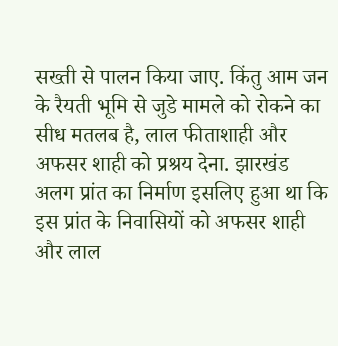सख्ती से पालन किया जाए. किंतु आम जन के रैयती भूमि से जुडे मामले को रोकने का सीध मतलब है, लाल फीताशाही और अफसर शाही को प्रश्रय देना. झारखंड अलग प्रांत का निर्माण इसलिए हुआ था कि इस प्रांत के निवासियों को अफसर शाही और लाल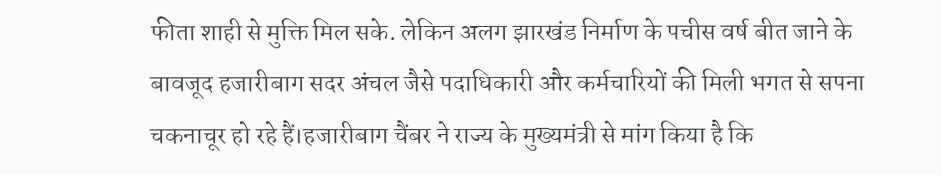फीता शाही से मुक्ति मिल सके. लेकिन अलग झारखंड निर्माण के पचीस वर्ष बीत जाने के बावजूद हजारीबाग सदर अंचल जैसे पदाधिकारी और कर्मचारियों की मिली भगत से सपना चकनाचूर हो रहे हैं।हजारीबाग चैंबर ने राज्य के मुख्यमंत्री से मांग किया है कि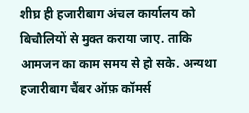शीघ्र ही हजारीबाग अंचल कार्यालय को बिचौलियों से मुक्त कराया जाए. ताकि आमजन का काम समय से हो सके. अन्यथा हजारीबाग चैंबर ऑफ़ कॉमर्स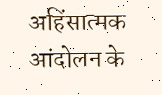अहिंसात्मक आंदोलन के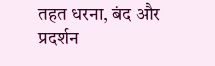तहत धरना, बंद और प्रदर्शन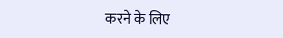करने के लिए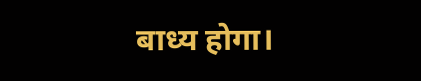बाध्य होगा।